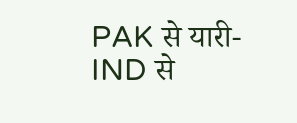PAK से यारी-IND से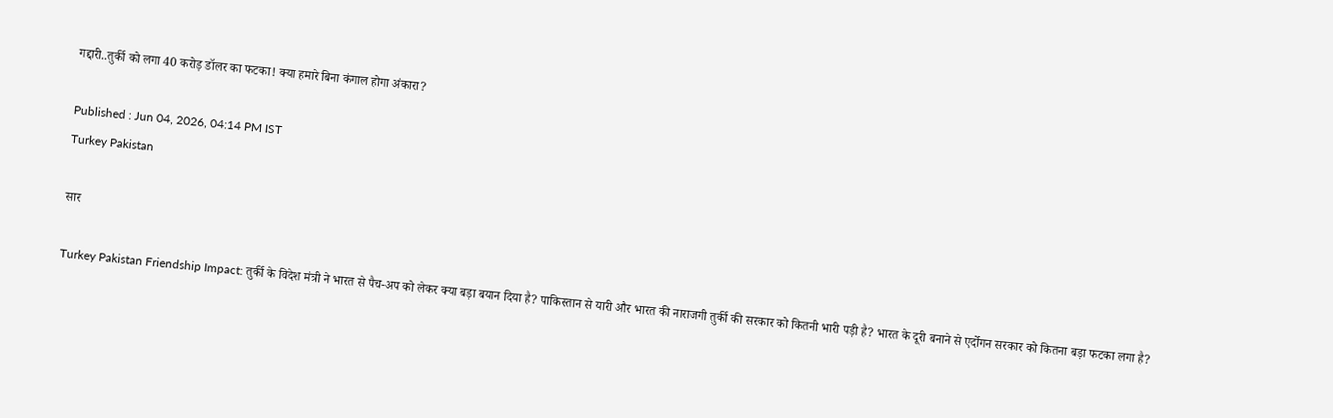गद्दारी..तुर्की को लगा 40 करोड़ डॉलर का फटका! क्या हमारे बिना कंगाल होगा अंकारा?

Published : Jun 04, 2026, 04:14 PM IST
Turkey Pakistan

सार

Turkey Pakistan Friendship Impact: तुर्की के विदेश मंत्री ने भारत से पैच-अप को लेकर क्या बड़ा बयान दिया है? पाकिस्तान से यारी और भारत की नाराजगी तुर्की की सरकार को कितनी भारी पड़ी है? भारत के दूरी बनाने से एर्दोगन सरकार को कितना बड़ा फटका लगा है?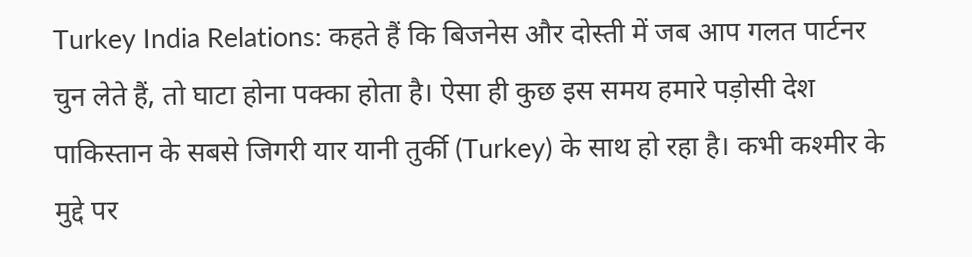Turkey India Relations: कहते हैं कि बिजनेस और दोस्ती में जब आप गलत पार्टनर चुन लेते हैं, तो घाटा होना पक्का होता है। ऐसा ही कुछ इस समय हमारे पड़ोसी देश पाकिस्तान के सबसे जिगरी यार यानी तुर्की (Turkey) के साथ हो रहा है। कभी कश्मीर के मुद्दे पर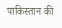पाकिस्तान की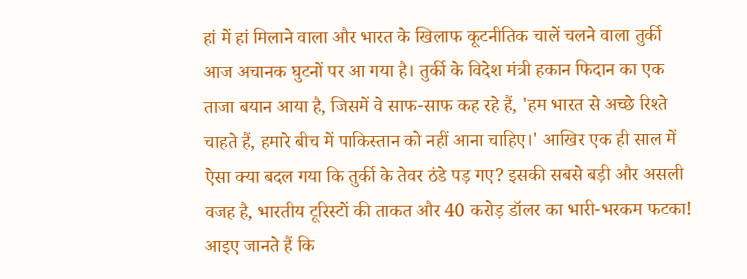हां में हां मिलाने वाला और भारत के खिलाफ कूटनीतिक चालें चलने वाला तुर्की आज अचानक घुटनों पर आ गया है। तुर्की के विदेश मंत्री हकान फिदान का एक ताजा बयान आया है, जिसमें वे साफ-साफ कह रहे हैं, 'हम भारत से अच्छे रिश्ते चाहते हैं, हमारे बीच में पाकिस्तान को नहीं आना चाहिए।' आखिर एक ही साल में ऐसा क्या बदल गया कि तुर्की के तेवर ठंडे पड़ गए? इसकी सबसे बड़ी और असली वजह है, भारतीय टूरिस्टों की ताकत और 40 करोड़ डॉलर का भारी-भरकम फटका! आइए जानते हैं कि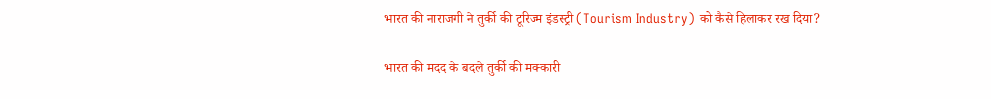भारत की नाराजगी ने तुर्की की टूरिज्म इंडस्ट्री (Tourism Industry) को कैसे हिलाकर रख दिया?

भारत की मदद के बदले तुर्की की मक्कारी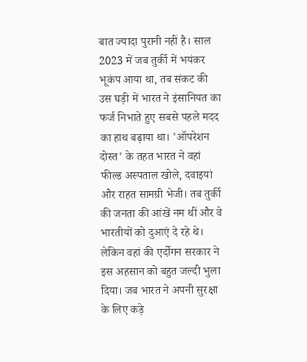बात ज्यादा पुरानी नहीं है। साल 2023 में जब तुर्की में भयंकर भूकंप आया था, तब संकट की उस घड़ी में भारत ने इंसानियत का फर्ज निभाते हुए सबसे पहले मदद का हाथ बढ़ाया था। 'ऑपरेशन दोस्त' के तहत भारत ने वहां फील्ड अस्पताल खोले, दवाइयां और राहत सामग्री भेजी। तब तुर्की की जनता की आंखें नम थीं और वे भारतीयों को दुआएं दे रहे थे। लेकिन वहां की एर्दोगन सरकार ने इस अहसान को बहुत जल्दी भुला दिया। जब भारत ने अपनी सुरक्षा के लिए कड़े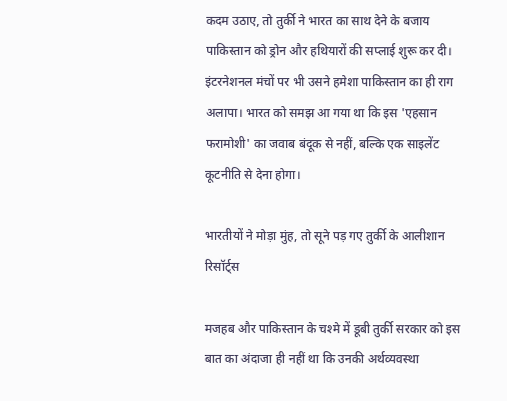कदम उठाए, तो तुर्की ने भारत का साथ देने के बजाय पाकिस्तान को ड्रोन और हथियारों की सप्लाई शुरू कर दी। इंटरनेशनल मंचों पर भी उसने हमेशा पाकिस्तान का ही राग अलापा। भारत को समझ आ गया था कि इस 'एहसान फरामोशी' का जवाब बंदूक से नहीं, बल्कि एक साइलेंट कूटनीति से देना होगा।

भारतीयों ने मोड़ा मुंह, तो सूने पड़ गए तुर्की के आलीशान रिसॉर्ट्स

मजहब और पाकिस्तान के चश्मे में डूबी तुर्की सरकार को इस बात का अंदाजा ही नहीं था कि उनकी अर्थव्यवस्था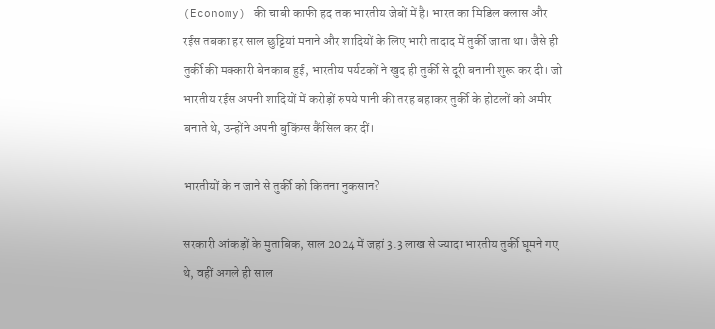(Economy) की चाबी काफी हद तक भारतीय जेबों में है। भारत का मिडिल क्लास और रईस तबका हर साल छुट्टियां मनाने और शादियों के लिए भारी तादाद में तुर्की जाता था। जैसे ही तुर्की की मक्कारी बेनकाब हुई, भारतीय पर्यटकों ने खुद ही तुर्की से दूरी बनानी शुरू कर दी। जो भारतीय रईस अपनी शादियों में करोड़ों रुपये पानी की तरह बहाकर तुर्की के होटलों को अमीर बनाते थे, उन्होंने अपनी बुकिंग्स कैंसिल कर दीं।

भारतीयों के न जाने से तुर्की को कितना नुकसान?

सरकारी आंकड़ों के मुताबिक, साल 2024 में जहां 3.3 लाख से ज्यादा भारतीय तुर्की घूमने गए थे, वहीं अगले ही साल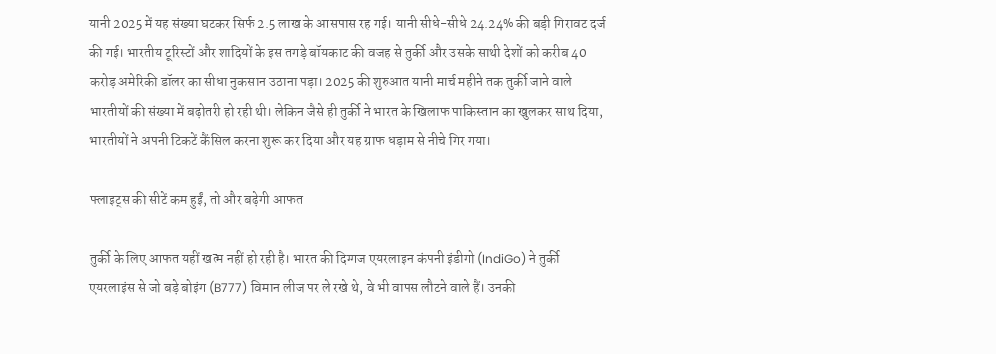यानी 2025 में यह संख्या घटकर सिर्फ 2.5 लाख के आसपास रह गई। यानी सीधे-सीधे 24.24% की बड़ी गिरावट दर्ज की गई। भारतीय टूरिस्टों और शादियों के इस तगड़े बॉयकाट की वजह से तुर्की और उसके साथी देशों को करीब 40 करोड़ अमेरिकी डॉलर का सीधा नुकसान उठाना पड़ा। 2025 की शुरुआत यानी मार्च महीने तक तुर्की जाने वाले भारतीयों की संख्या में बढ़ोतरी हो रही थी। लेकिन जैसे ही तुर्की ने भारत के खिलाफ पाकिस्तान का खुलकर साथ दिया, भारतीयों ने अपनी टिकटें कैंसिल करना शुरू कर दिया और यह ग्राफ धड़ाम से नीचे गिर गया।

फ्लाइट्स की सीटें कम हुईं, तो और बढ़ेगी आफत

तुर्की के लिए आफत यहीं खत्म नहीं हो रही है। भारत की दिग्गज एयरलाइन कंपनी इंडीगो (IndiGo) ने तुर्की एयरलाइंस से जो बड़े बोइंग (B777) विमान लीज पर ले रखे थे, वे भी वापस लौटने वाले हैं। उनकी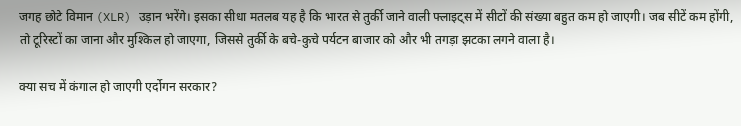जगह छोटे विमान (XLR) उड़ान भरेंगे। इसका सीधा मतलब यह है कि भारत से तुर्की जाने वाली फ्लाइट्स में सीटों की संख्या बहुत कम हो जाएगी। जब सीटें कम होंगी, तो टूरिस्टों का जाना और मुश्किल हो जाएगा, जिससे तुर्की के बचे-कुचे पर्यटन बाजार को और भी तगड़ा झटका लगने वाला है।

क्या सच में कंगाल हो जाएगी एर्दोगन सरकार?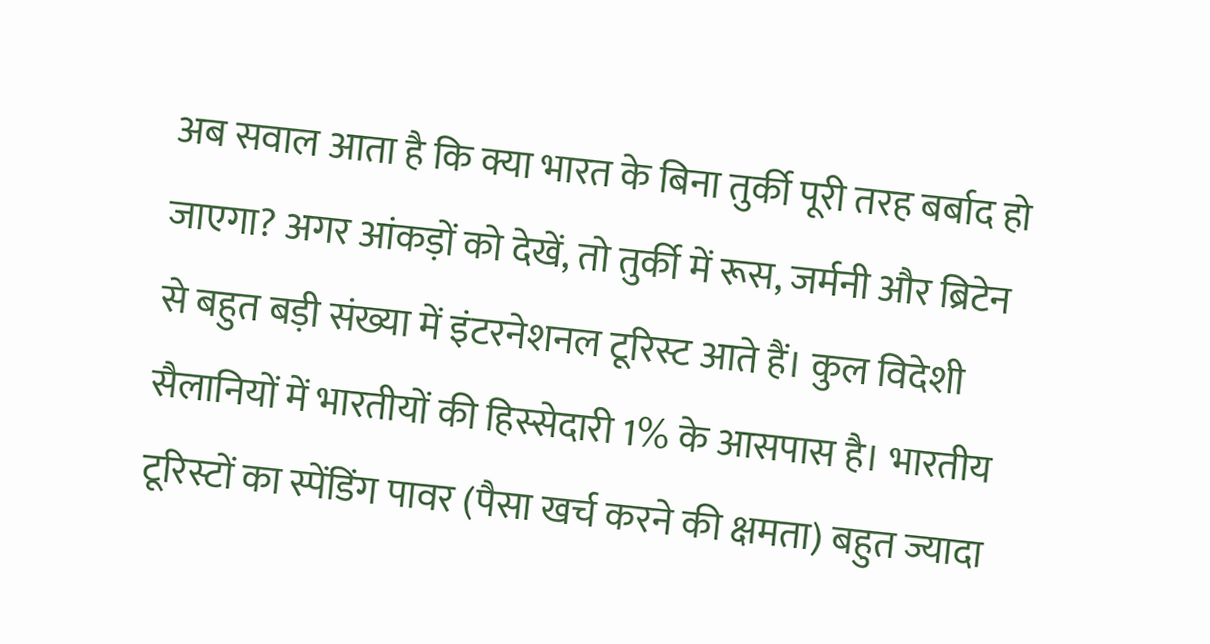अब सवाल आता है कि क्या भारत के बिना तुर्की पूरी तरह बर्बाद हो जाएगा? अगर आंकड़ों को देखें, तो तुर्की में रूस, जर्मनी और ब्रिटेन से बहुत बड़ी संख्या में इंटरनेशनल टूरिस्ट आते हैं। कुल विदेशी सैलानियों में भारतीयों की हिस्सेदारी 1% के आसपास है। भारतीय टूरिस्टों का स्पेंडिंग पावर (पैसा खर्च करने की क्षमता) बहुत ज्यादा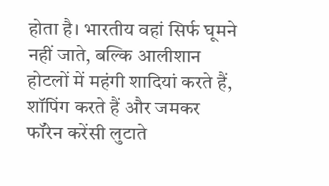होता है। भारतीय वहां सिर्फ घूमने नहीं जाते, बल्कि आलीशान होटलों में महंगी शादियां करते हैं, शॉपिंग करते हैं और जमकर फॉरेन करेंसी लुटाते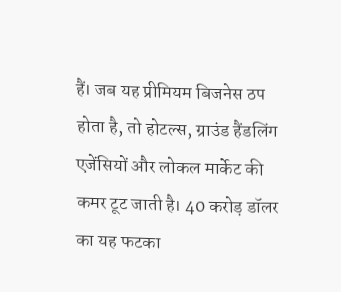हैं। जब यह प्रीमियम बिजनेस ठप होता है, तो होटल्स, ग्राउंड हैंडलिंग एजेंसियों और लोकल मार्केट की कमर टूट जाती है। 40 करोड़ डॉलर का यह फटका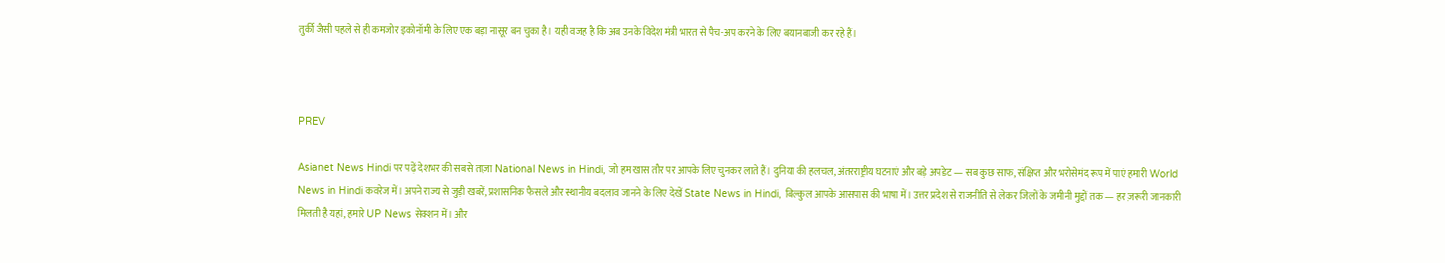तुर्की जैसी पहले से ही कमजोर इकोनॉमी के लिए एक बड़ा नासूर बन चुका है। यही वजह है कि अब उनके विदेश मंत्री भारत से पैच-अप करने के लिए बयानबाजी कर रहे हैं।



PREV

Asianet News Hindi पर पढ़ें देशभर की सबसे ताज़ा National News in Hindi, जो हम खास तौर पर आपके लिए चुनकर लाते हैं। दुनिया की हलचल, अंतरराष्ट्रीय घटनाएं और बड़े अपडेट — सब कुछ साफ, संक्षिप्त और भरोसेमंद रूप में पाएं हमारी World News in Hindi कवरेज में। अपने राज्य से जुड़ी खबरें, प्रशासनिक फैसले और स्थानीय बदलाव जानने के लिए देखें State News in Hindi, बिल्कुल आपके आसपास की भाषा में। उत्तर प्रदेश से राजनीति से लेकर जिलों के जमीनी मुद्दों तक — हर ज़रूरी जानकारी मिलती है यहां, हमारे UP News सेक्शन में। और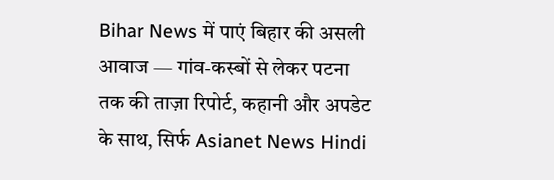Bihar News में पाएं बिहार की असली आवाज — गांव-कस्बों से लेकर पटना तक की ताज़ा रिपोर्ट, कहानी और अपडेट के साथ, सिर्फ Asianet News Hindi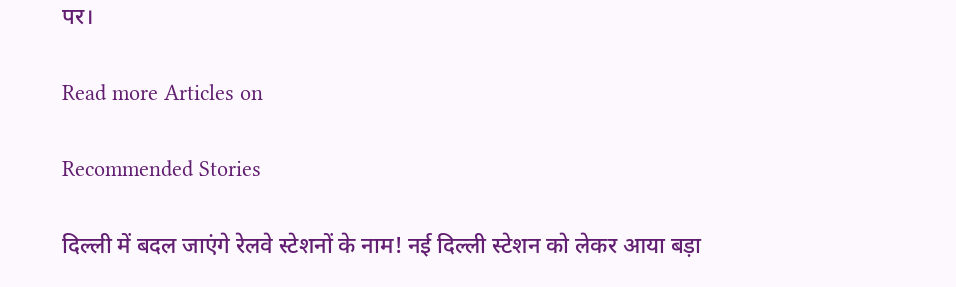पर।

Read more Articles on

Recommended Stories

दिल्ली में बदल जाएंगे रेलवे स्टेशनों के नाम! नई दिल्ली स्टेशन को लेकर आया बड़ा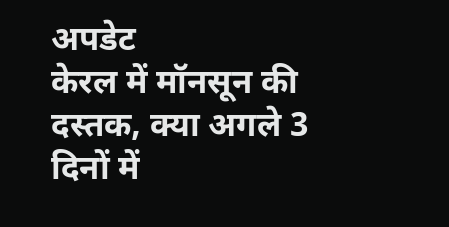अपडेट
केरल में मॉनसून की दस्तक, क्या अगले 3 दिनों में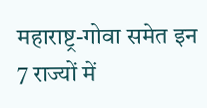महाराष्ट्र-गोवा समेत इन 7 राज्यों में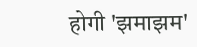होगी 'झमाझम'